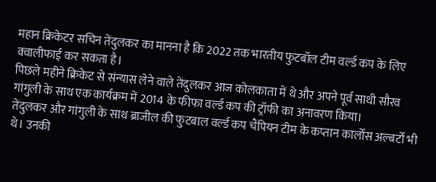महान क्रिकेटर सचिन तेंदुलकर का मानना है कि 2022 तक भारतीय फुटबॉल टीम वर्ल्ड कप के लिए क्वालीफाई कर सकता है।
पिछले महीने क्रिकेट से संन्यास लेने वाले तेंदुलकर आज कोलकाता में थे और अपने पूर्व साथी सौरव गांगुली के साथ एक कार्यक्रम में 2014 के फीफा वर्ल्ड कप की ट्रॉफी का अनावरण किया।
तेंदुलकर और गांगुली के साथ ब्राजील की फुटबाल वर्ल्ड कप चैंपियन टीम के कप्तान कार्लोस अल्बर्टो भी थे। उनकी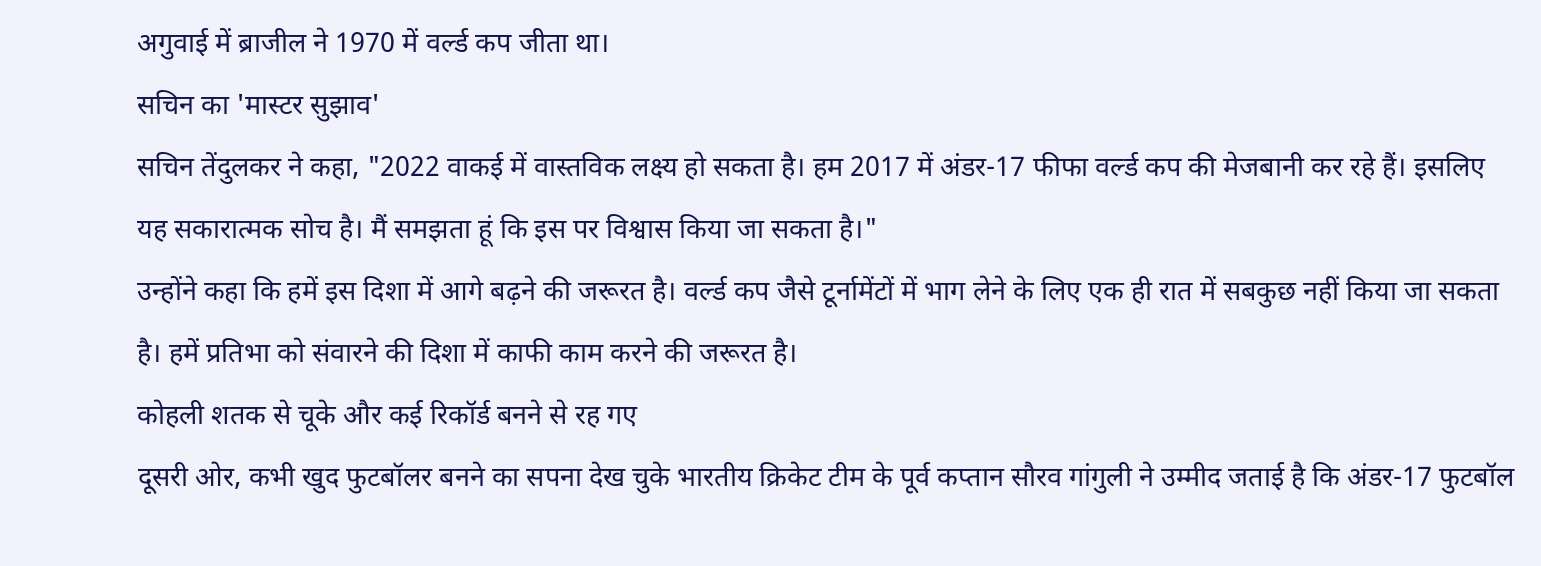अगुवाई में ब्राजील ने 1970 में वर्ल्ड कप जीता था।
सचिन का 'मास्टर सुझाव'
सचिन तेंदुलकर ने कहा, "2022 वाकई में वास्तविक लक्ष्य हो सकता है। हम 2017 में अंडर-17 फीफा वर्ल्ड कप की मेजबानी कर रहे हैं। इसलिए यह सकारात्मक सोच है। मैं समझता हूं कि इस पर विश्वास किया जा सकता है।"
उन्होंने कहा कि हमें इस दिशा में आगे बढ़ने की जरूरत है। वर्ल्ड कप जैसे टूर्नामेंटों में भाग लेने के लिए एक ही रात में सबकुछ नहीं किया जा सकता है। हमें प्रतिभा को संवारने की दिशा में काफी काम करने की जरूरत है।
कोहली शतक से चूके और कई रिकॉर्ड बनने से रह गए
दूसरी ओर, कभी खुद फुटबॉलर बनने का सपना देख चुके भारतीय क्रिकेट टीम के पूर्व कप्तान सौरव गांगुली ने उम्मीद जताई है कि अंडर-17 फुटबॉल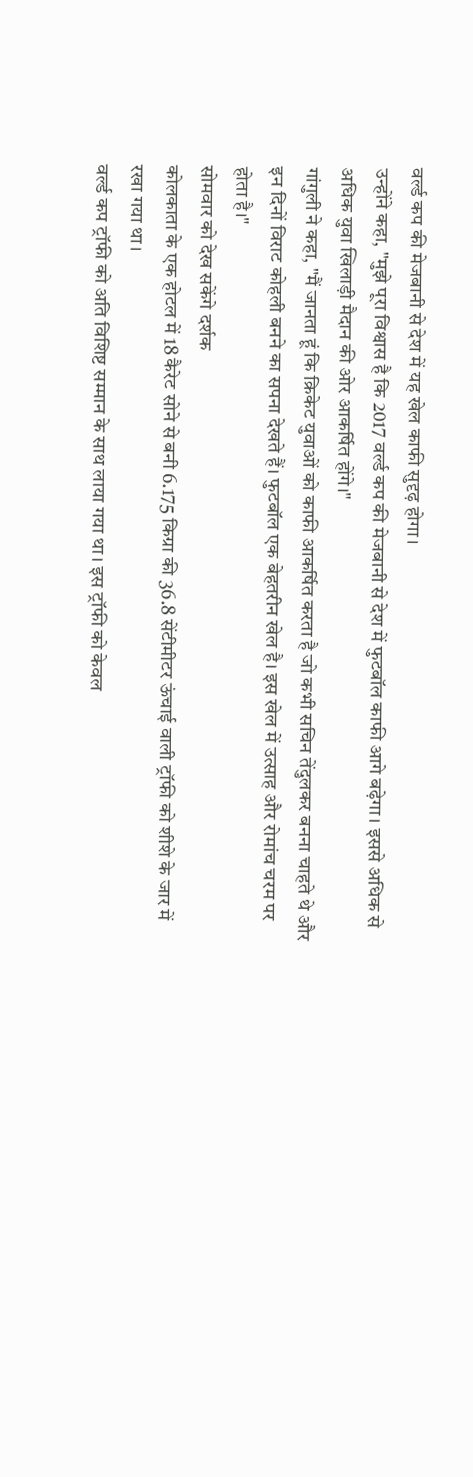वर्ल्ड कप की मेजबानी से देश में यह खेल काफी सुदृढ़ होगा।
उन्होंने कहा, "मुझे पूरा विश्वास है कि 2017 वर्ल्ड कप की मेजबानी से देश में फुटबॉल काफी आगे बढ़ेगा। इससे अधिक से अधिक युवा खिलाड़ी मैदान की ओर आकर्षित होंगे।"
गांगुली ने कहा, "मैं जानता हूं कि क्रिकेट युवाओं को काफी आकर्षित करता है जो कभी सचिन तेंदुलकर बनना चाहते थे और इन दिनों विराट कोहली बनने का सपना देखते हैं। फुटबॉल एक बेहतरीन खेल है। इस खेल में उत्साह और रोमांच चरम पर होता है।"
सोमवार को देख सकेंगे दर्शक
कोलकाता के एक होटल में 18 कैरेट सोने से बनी 6.175 किग्रा की 36.8 सेंटीमीटर ऊंचाई वाली ट्रॉफी को शीशे के जार में रखा गया था।
वर्ल्ड कप ट्रॉफी को अति विशिष्ट सम्मान के साथ लाया गया था। इस ट्रॉफी को केवल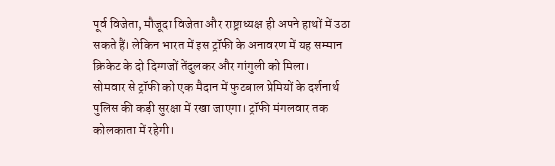पूर्व विजेता, मौजूदा विजेता और राष्ट्राध्यक्ष ही अपने हाथों में उठा सकते हैं। लेकिन भारत में इस ट्रॉफी के अनावरण में यह सम्मान क्रिकेट के दो दिग्गजों तेंदुलकर और गांगुली को मिला।
सोमवार से ट्रॉफी को एक मैदान में फुटबाल प्रेमियों के दर्शनार्थ पुलिस की कड़ी सुरक्षा में रखा जाएगा। ट्रॉफी मंगलवार तक कोलकाता में रहेगी।